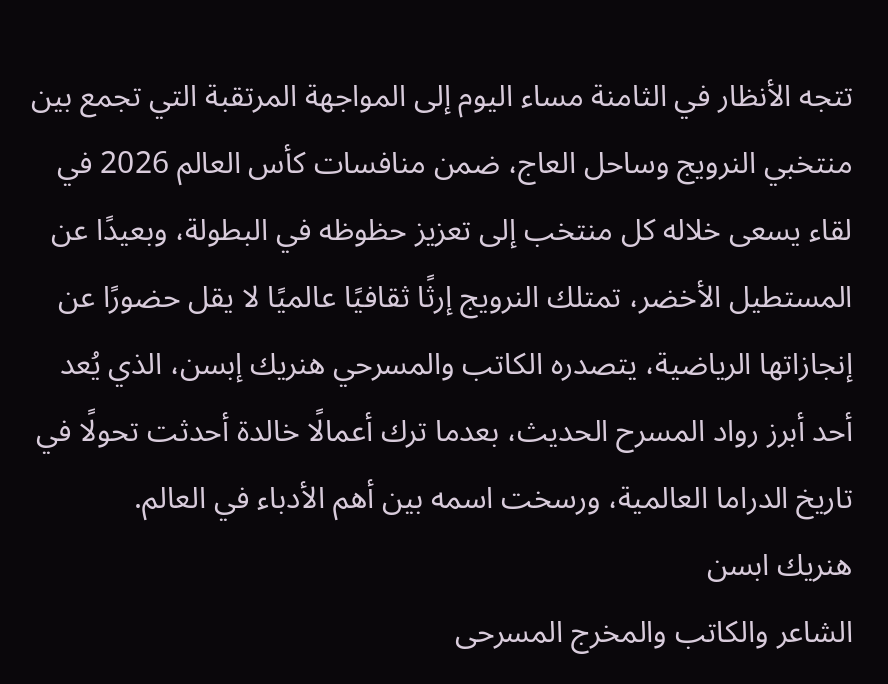تتجه الأنظار في الثامنة مساء اليوم إلى المواجهة المرتقبة التي تجمع بين منتخبي النرويج وساحل العاج، ضمن منافسات كأس العالم 2026 في لقاء يسعى خلاله كل منتخب إلى تعزيز حظوظه في البطولة، وبعيدًا عن المستطيل الأخضر، تمتلك النرويج إرثًا ثقافيًا عالميًا لا يقل حضورًا عن إنجازاتها الرياضية، يتصدره الكاتب والمسرحي هنريك إبسن، الذي يُعد أحد أبرز رواد المسرح الحديث، بعدما ترك أعمالًا خالدة أحدثت تحولًا في تاريخ الدراما العالمية، ورسخت اسمه بين أهم الأدباء في العالم.
هنريك ابسن
الشاعر والكاتب والمخرج المسرحى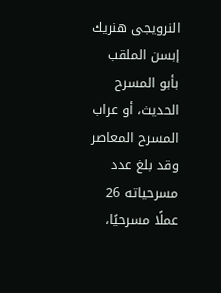النرويجى هنريك إبسن الملقب بأبو المسرح الحديث، أو عراب المسرح المعاصر وقد بلغ عدد مسرحياته 26 عملًا مسرحيًا،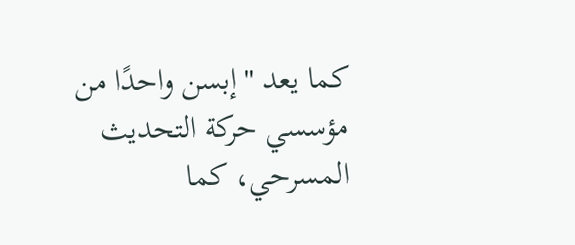كما يعد "إبسن واحدًا من مؤسسي حركة التحديث المسرحي، كما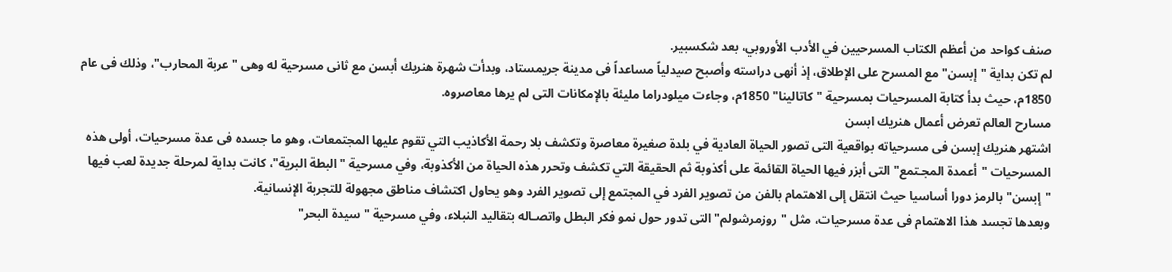صنف كواحد من أعظم الكتاب المسرحيين في الأدب الأوروبي، بعد شكسبير.
لم تكن بداية "إبسن" مع المسرح على الإطلاق، إذ أنهى دراسته وأصبح صيدلياً مساعداً فى مدينة جريمستاد، وبدأت شهرة هنريك أبسن مع ثانى مسرحية له وهى "عربة المحارب"، وذلك فى عام 1850م، حيث بدأ كتابة المسرحيات بمسرحية "كاتالينا" 1850م، وجاءت ميلودراما مليئة بالإمكانات التى لم يرها معاصروه.
مسارح العالم تعرض أعمال هنريك ابسن
اشتهر هنريك إبسن فى مسرحياته بواقعية التى تصور الحياة العادية في بلدة صغيرة معاصرة وتكشف بلا رحمة الأكاذيب التي تقوم عليها المجتمعات، وهو ما جسده فى عدة مسرحيات، أولى هذه المسرحيات "أعمدة المجـتمع" التى أبزر فيها الحياة القائمة على أكذوبة ثم الحقيقة التي تكشف وتحرر هذه الحياة من الأكذوبة، وفي مسرحية "البطة البرية"، كانت بداية لمرحلة جديدة لعب فيها "إبسن" بالرمز دورا أساسيا حيث انتقل إلى الاهتمام بالفن من تصوير الفرد في المجتمع إلى تصوير الفرد وهو يحاول اكتشاف مناطق مجهولة للتجربة الإنسانية.
وبعدها تجسد هذا الاهتمام فى عدة مسرحيات، مثل "روزمرشولم" التى تدور حول نمو فكر البطل واتصـاله بتقاليد النبلاء، وفي مسرحية "سيدة البحر"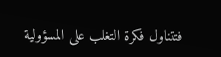فتتناول فكرة التغلب على المسؤولية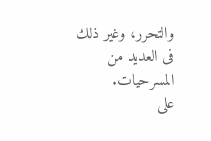والتحرر، وغير ذلك فى العديد من المسرحيات.
على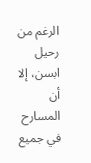الرغم من رحيل ابسن، إلا أن المسارح في جميع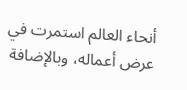أنحاء العالم استمرت في عرض أعماله، وبالإضافة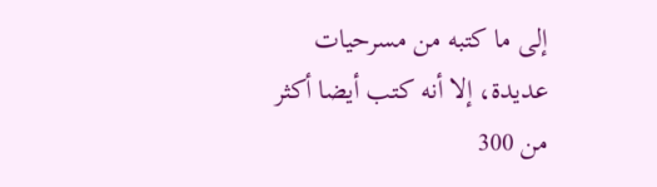إلى ما كتبه من مسرحيات عديدة، إلا أنه كتب أيضا أكثر من 300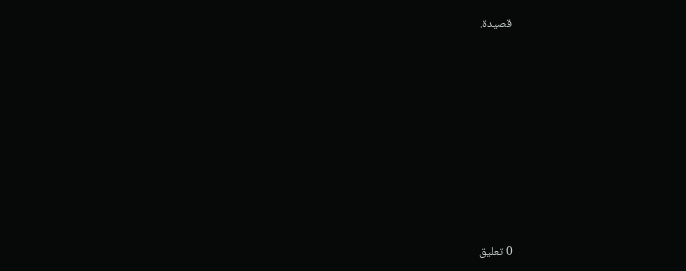قصيدة.












0 تعليق